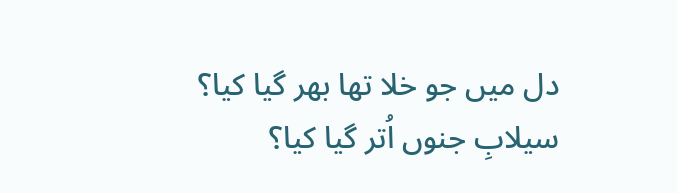دل میں جو خلا تھا بھر گیا کیا؟
سیلابِ جنوں اُتر گیا کیا؟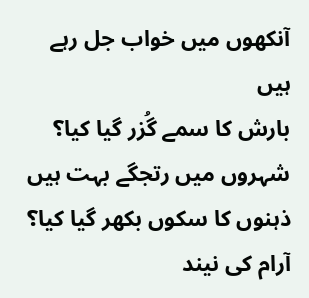آنکھوں میں خواب جل رہے ہیں
بارش کا سمے گُزر گیا کیا؟
شہروں میں رتجگے بہت ہیں
ذہنوں کا سکوں بکھر گیا کیا؟
آرام کی نیند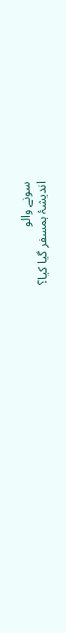سونے والو
اندیشۂ ہمسفر گیا کیا؟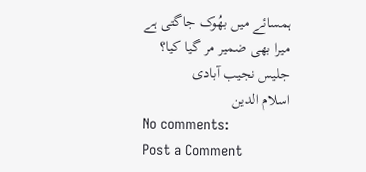ہمسائے میں بھُوک جاگتی ہے
میرا بھی ضمیر مر گیا کیا؟
جلیس نجیب آبادی
اسلام الدین
No comments:
Post a Comment